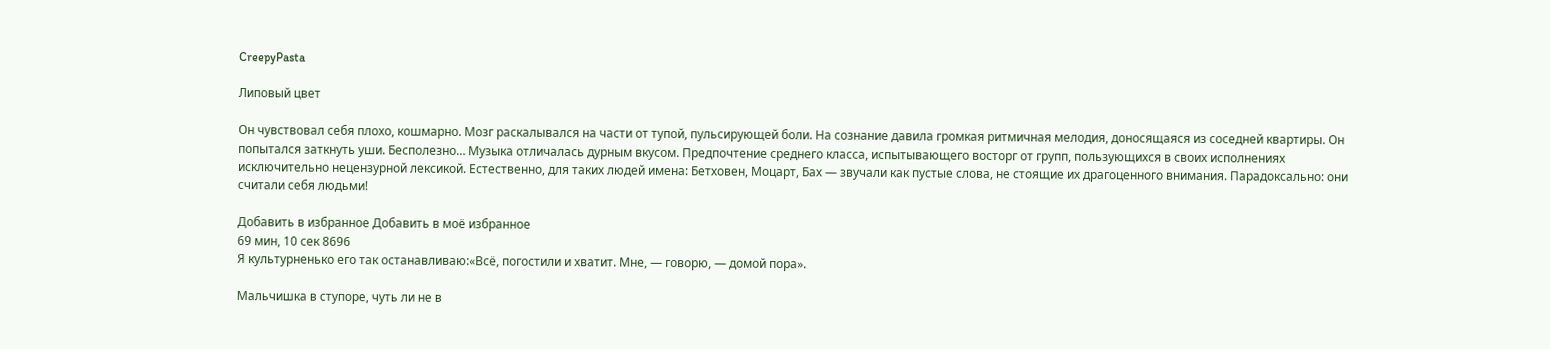CreepyPasta

Липовый цвет

Он чувствовал себя плохо, кошмарно. Мозг раскалывался на части от тупой, пульсирующей боли. На сознание давила громкая ритмичная мелодия, доносящаяся из соседней квартиры. Он попытался заткнуть уши. Бесполезно… Музыка отличалась дурным вкусом. Предпочтение среднего класса, испытывающего восторг от групп, пользующихся в своих исполнениях исключительно нецензурной лексикой. Естественно, для таких людей имена: Бетховен, Моцарт, Бах — звучали как пустые слова, не стоящие их драгоценного внимания. Парадоксально: они считали себя людьми!

Добавить в избранное Добавить в моё избранное
69 мин, 10 сек 8696
Я культурненько его так останавливаю:«Всё, погостили и хватит. Мне, — говорю, — домой пора».

Мальчишка в ступоре, чуть ли не в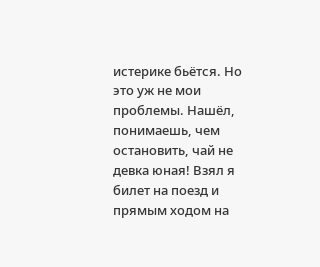истерике бьётся. Но это уж не мои проблемы. Нашёл, понимаешь, чем остановить, чай не девка юная! Взял я билет на поезд и прямым ходом на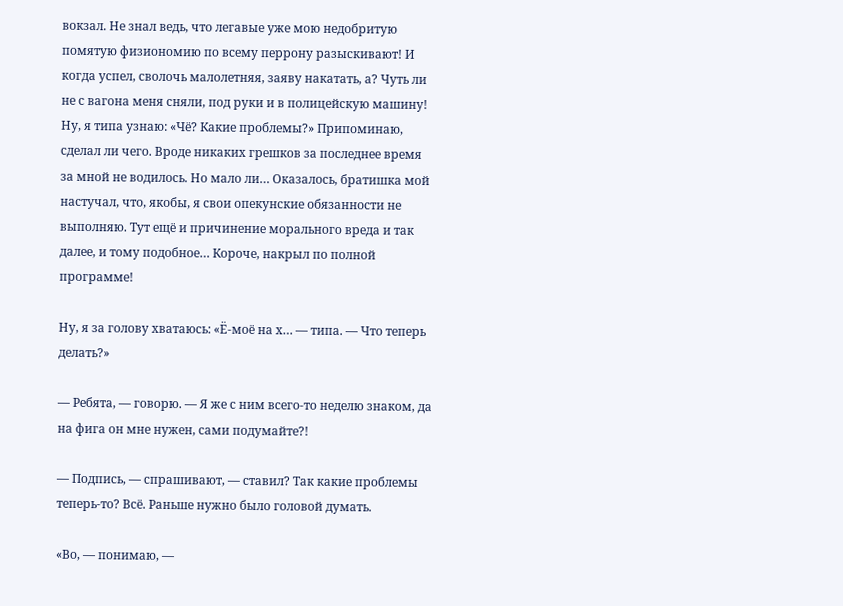вокзал. Не знал ведь, что легавые уже мою недобритую помятую физиономию по всему перрону разыскивают! И когда успел, сволочь малолетняя, заяву накатать, а? Чуть ли не с вагона меня сняли, под руки и в полицейскую машину! Ну, я типа узнаю: «Чё? Какие проблемы?» Припоминаю, сделал ли чего. Вроде никаких грешков за последнее время за мной не водилось. Но мало ли… Оказалось, братишка мой настучал, что, якобы, я свои опекунские обязанности не выполняю. Тут ещё и причинение морального вреда и так далее, и тому подобное… Короче, накрыл по полной программе!

Ну, я за голову хватаюсь: «Ё-моё на х… — типа. — Что теперь делать?»

— Ребята, — говорю. — Я же с ним всего-то неделю знаком, да на фига он мне нужен, сами подумайте?!

— Подпись, — спрашивают, — ставил? Так какие проблемы теперь-то? Всё. Раньше нужно было головой думать.

«Во, — понимаю, —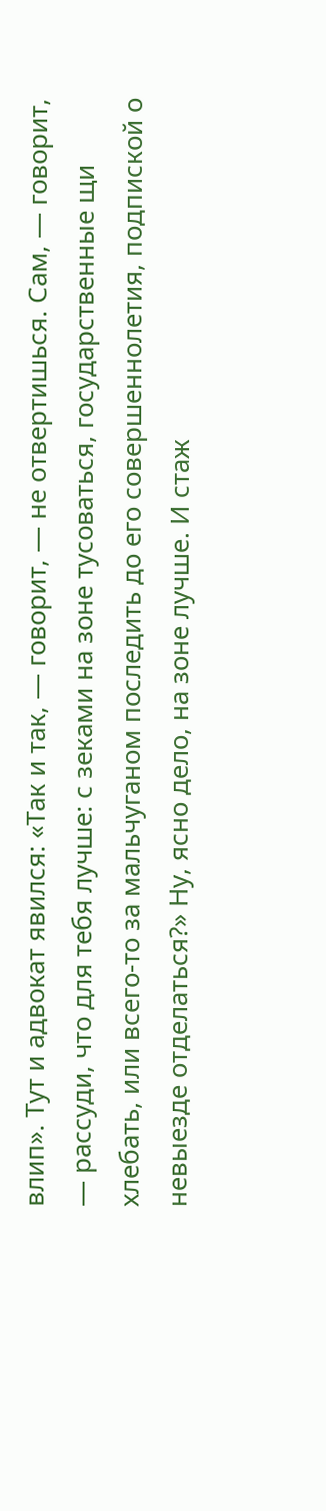влип». Тут и адвокат явился: «Так и так, — говорит, — не отвертишься. Сам, — говорит, — рассуди, что для тебя лучше: с зеками на зоне тусоваться, государственные щи хлебать, или всего-то за мальчуганом последить до его совершеннолетия, подпиской о невыезде отделаться?» Ну, ясно дело, на зоне лучше. И стаж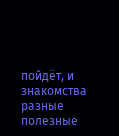пойдёт, и знакомства разные полезные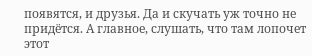появятся, и друзья. Да и скучать уж точно не придётся. А главное, слушать, что там лопочет этот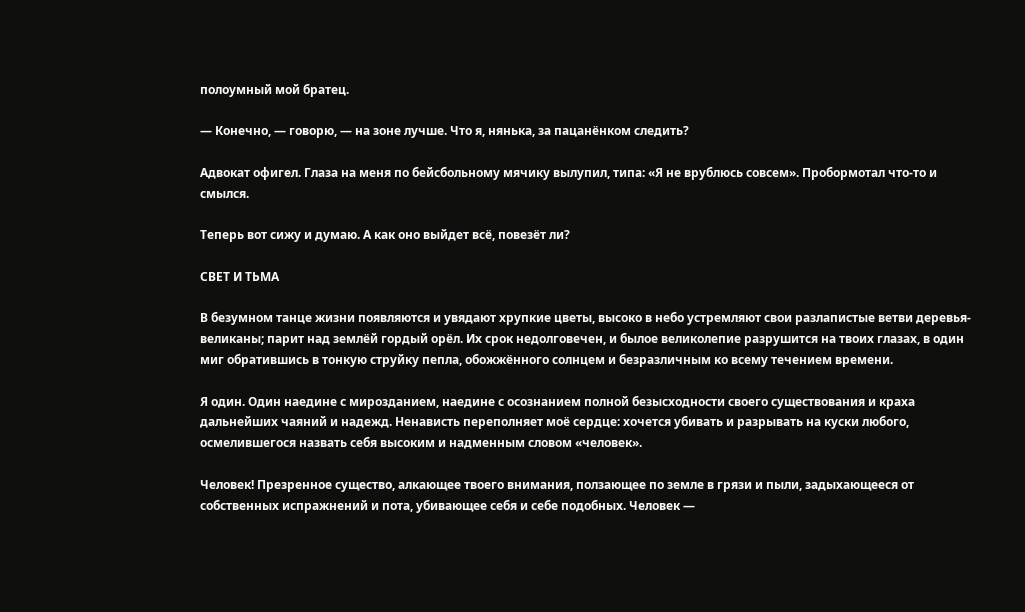полоумный мой братец.

— Конечно, — говорю, — на зоне лучше. Что я, нянька, за пацанёнком следить?

Адвокат офигел. Глаза на меня по бейсбольному мячику вылупил, типа: «Я не врублюсь совсем». Пробормотал что-то и смылся.

Теперь вот сижу и думаю. А как оно выйдет всё, повезёт ли?

СВЕТ И ТЬМА

В безумном танце жизни появляются и увядают хрупкие цветы, высоко в небо устремляют свои разлапистые ветви деревья-великаны; парит над землёй гордый орёл. Их срок недолговечен, и былое великолепие разрушится на твоих глазах, в один миг обратившись в тонкую струйку пепла, обожжённого солнцем и безразличным ко всему течением времени.

Я один. Один наедине с мирозданием, наедине с осознанием полной безысходности своего существования и краха дальнейших чаяний и надежд. Ненависть переполняет моё сердце: хочется убивать и разрывать на куски любого, осмелившегося назвать себя высоким и надменным словом «человек».

Человек! Презренное существо, алкающее твоего внимания, ползающее по земле в грязи и пыли, задыхающееся от собственных испражнений и пота, убивающее себя и себе подобных. Человек —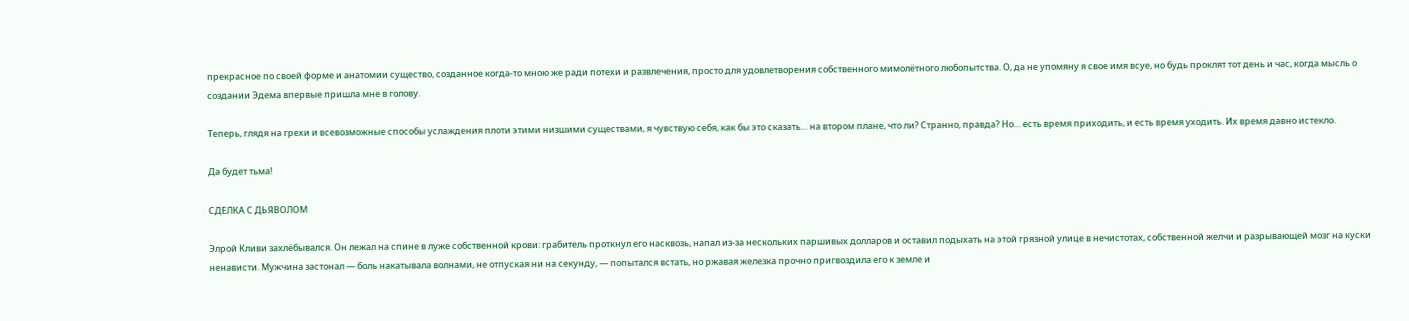прекрасное по своей форме и анатомии существо, созданное когда-то мною же ради потехи и развлечения, просто для удовлетворения собственного мимолётного любопытства. О, да не упомяну я свое имя всуе, но будь проклят тот день и час, когда мысль о создании Эдема впервые пришла мне в голову.

Теперь, глядя на грехи и всевозможные способы услаждения плоти этими низшими существами, я чувствую себя, как бы это сказать… на втором плане, что ли? Странно, правда? Но… есть время приходить, и есть время уходить. Их время давно истекло.

Да будет тьма!

СДЕЛКА С ДЬЯВОЛОМ

Элрой Кливи захлёбывался. Он лежал на спине в луже собственной крови: грабитель проткнул его насквозь, напал из-за нескольких паршивых долларов и оставил подыхать на этой грязной улице в нечистотах, собственной желчи и разрывающей мозг на куски ненависти. Мужчина застонал — боль накатывала волнами, не отпуская ни на секунду, — попытался встать, но ржавая железка прочно пригвоздила его к земле и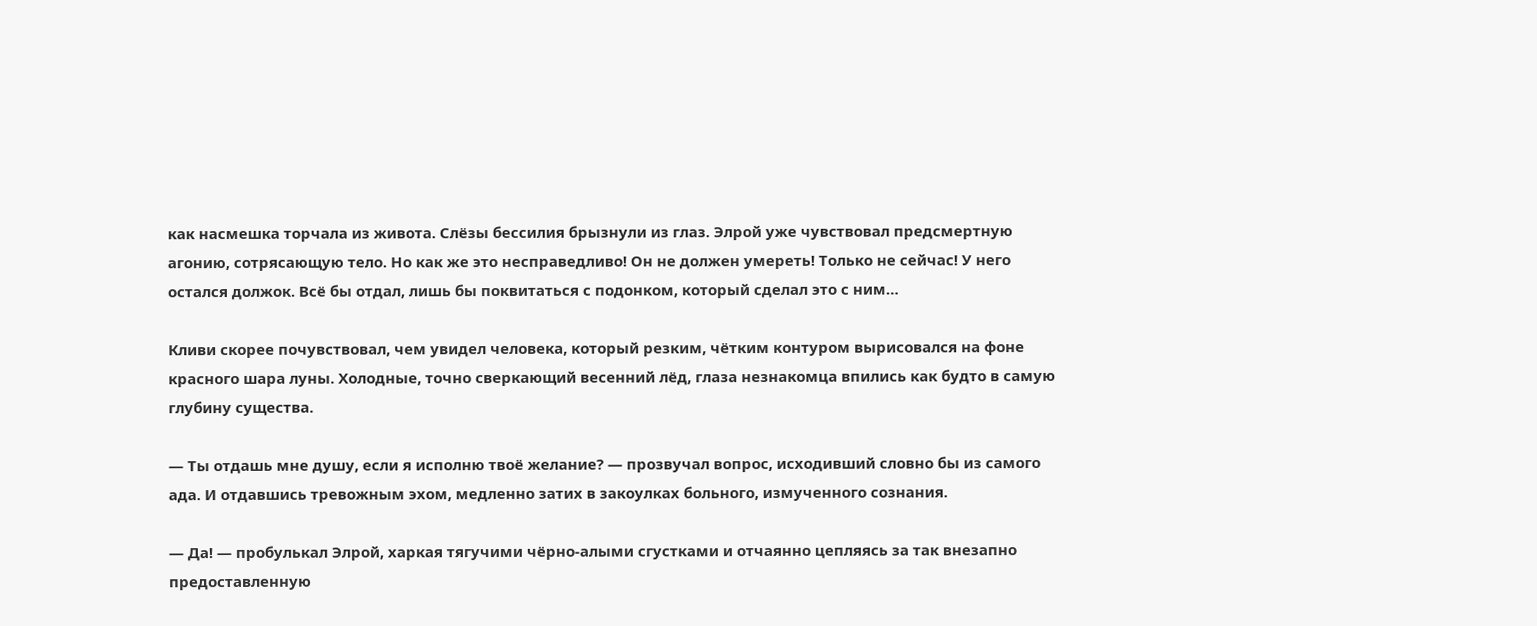как насмешка торчала из живота. Слёзы бессилия брызнули из глаз. Элрой уже чувствовал предсмертную агонию, сотрясающую тело. Но как же это несправедливо! Он не должен умереть! Только не сейчас! У него остался должок. Всё бы отдал, лишь бы поквитаться с подонком, который сделал это с ним…

Кливи скорее почувствовал, чем увидел человека, который резким, чётким контуром вырисовался на фоне красного шара луны. Холодные, точно сверкающий весенний лёд, глаза незнакомца впились как будто в самую глубину существа.

— Ты отдашь мне душу, если я исполню твоё желание? — прозвучал вопрос, исходивший словно бы из самого ада. И отдавшись тревожным эхом, медленно затих в закоулках больного, измученного сознания.

— Да! — пробулькал Элрой, харкая тягучими чёрно-алыми сгустками и отчаянно цепляясь за так внезапно предоставленную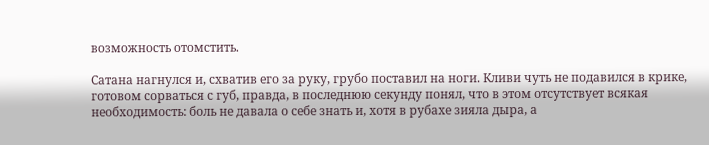возможность отомстить.

Сатана нагнулся и, схватив его за руку, грубо поставил на ноги. Кливи чуть не подавился в крике, готовом сорваться с губ, правда, в последнюю секунду понял, что в этом отсутствует всякая необходимость: боль не давала о себе знать и, хотя в рубахе зияла дыра, а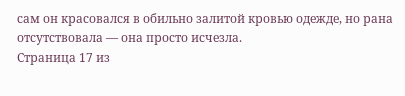сам он красовался в обильно залитой кровью одежде, но рана отсутствовала — она просто исчезла.
Страница 17 из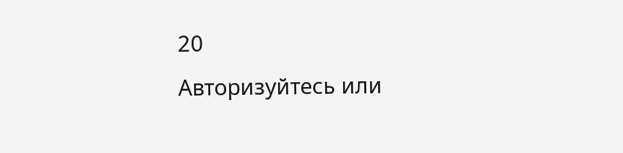20
Авторизуйтесь или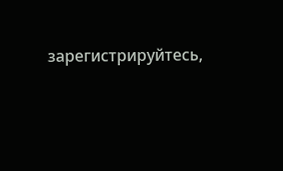зарегистрируйтесь,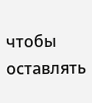чтобы оставлять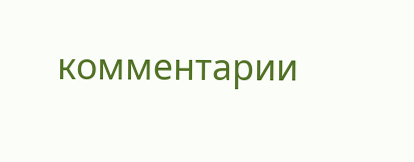комментарии